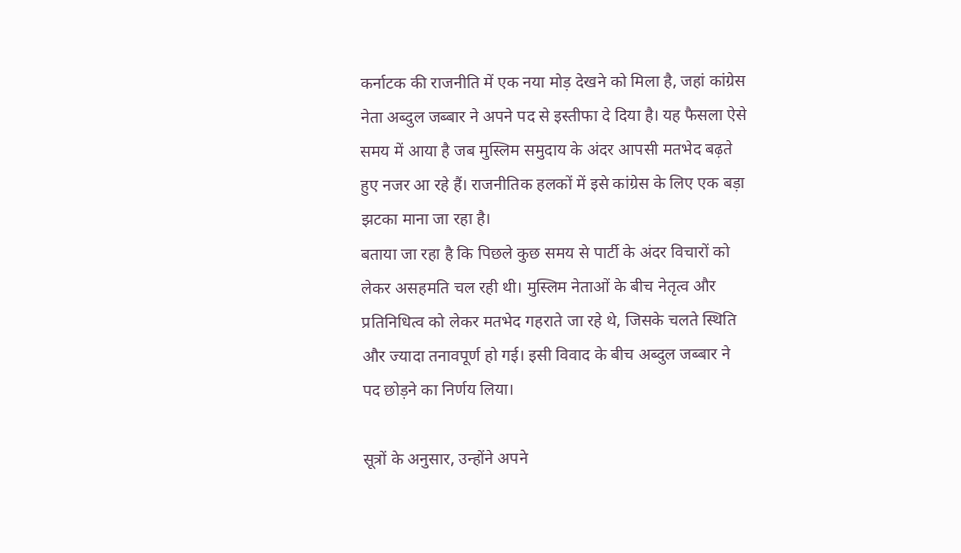कर्नाटक की राजनीति में एक नया मोड़ देखने को मिला है, जहां कांग्रेस नेता अब्दुल जब्बार ने अपने पद से इस्तीफा दे दिया है। यह फैसला ऐसे समय में आया है जब मुस्लिम समुदाय के अंदर आपसी मतभेद बढ़ते हुए नजर आ रहे हैं। राजनीतिक हलकों में इसे कांग्रेस के लिए एक बड़ा झटका माना जा रहा है।
बताया जा रहा है कि पिछले कुछ समय से पार्टी के अंदर विचारों को लेकर असहमति चल रही थी। मुस्लिम नेताओं के बीच नेतृत्व और प्रतिनिधित्व को लेकर मतभेद गहराते जा रहे थे, जिसके चलते स्थिति और ज्यादा तनावपूर्ण हो गई। इसी विवाद के बीच अब्दुल जब्बार ने पद छोड़ने का निर्णय लिया।

सूत्रों के अनुसार, उन्होंने अपने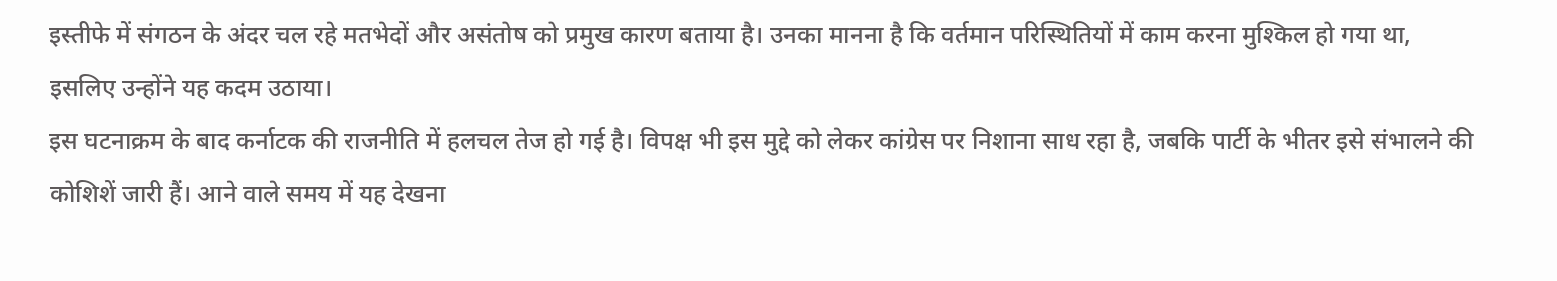इस्तीफे में संगठन के अंदर चल रहे मतभेदों और असंतोष को प्रमुख कारण बताया है। उनका मानना है कि वर्तमान परिस्थितियों में काम करना मुश्किल हो गया था, इसलिए उन्होंने यह कदम उठाया।
इस घटनाक्रम के बाद कर्नाटक की राजनीति में हलचल तेज हो गई है। विपक्ष भी इस मुद्दे को लेकर कांग्रेस पर निशाना साध रहा है, जबकि पार्टी के भीतर इसे संभालने की कोशिशें जारी हैं। आने वाले समय में यह देखना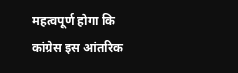महत्वपूर्ण होगा कि कांग्रेस इस आंतरिक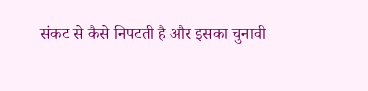संकट से कैसे निपटती है और इसका चुनावी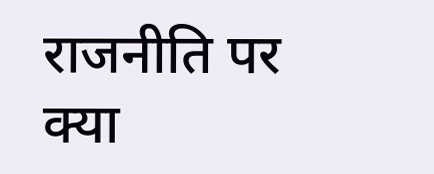राजनीति पर क्या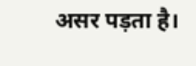असर पड़ता है।